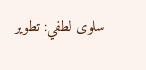سلوى لطفي: تطوير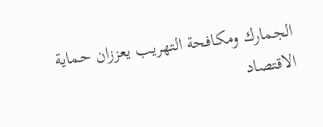الجمارك ومكافحة التهريب يعززان حماية الاقتصاد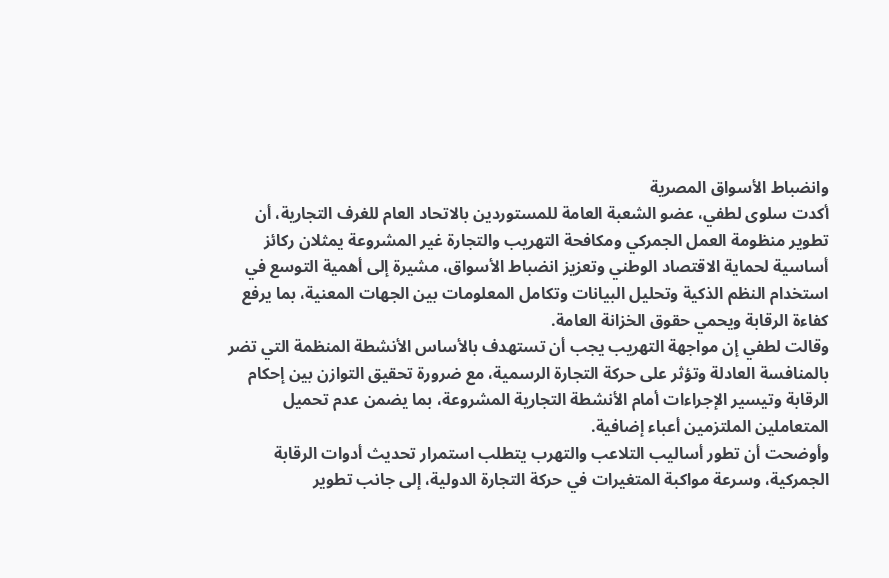وانضباط الأسواق المصرية
أكدت سلوى لطفي، عضو الشعبة العامة للمستوردين بالاتحاد العام للغرف التجارية، أن تطوير منظومة العمل الجمركي ومكافحة التهريب والتجارة غير المشروعة يمثلان ركائز أساسية لحماية الاقتصاد الوطني وتعزيز انضباط الأسواق، مشيرة إلى أهمية التوسع في استخدام النظم الذكية وتحليل البيانات وتكامل المعلومات بين الجهات المعنية، بما يرفع كفاءة الرقابة ويحمي حقوق الخزانة العامة.
وقالت لطفي إن مواجهة التهريب يجب أن تستهدف بالأساس الأنشطة المنظمة التي تضر بالمنافسة العادلة وتؤثر على حركة التجارة الرسمية، مع ضرورة تحقيق التوازن بين إحكام الرقابة وتيسير الإجراءات أمام الأنشطة التجارية المشروعة، بما يضمن عدم تحميل المتعاملين الملتزمين أعباء إضافية.
وأوضحت أن تطور أساليب التلاعب والتهرب يتطلب استمرار تحديث أدوات الرقابة الجمركية، وسرعة مواكبة المتغيرات في حركة التجارة الدولية، إلى جانب تطوير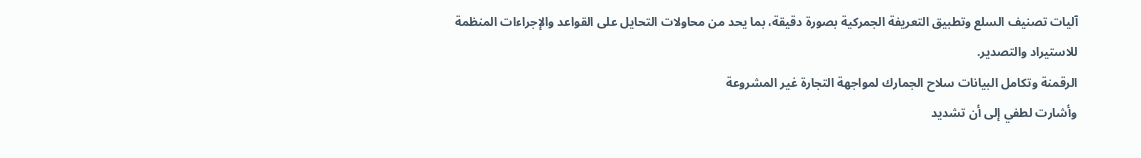آليات تصنيف السلع وتطبيق التعريفة الجمركية بصورة دقيقة، بما يحد من محاولات التحايل على القواعد والإجراءات المنظمة للاستيراد والتصدير.
الرقمنة وتكامل البيانات سلاح الجمارك لمواجهة التجارة غير المشروعة
وأشارت لطفي إلى أن تشديد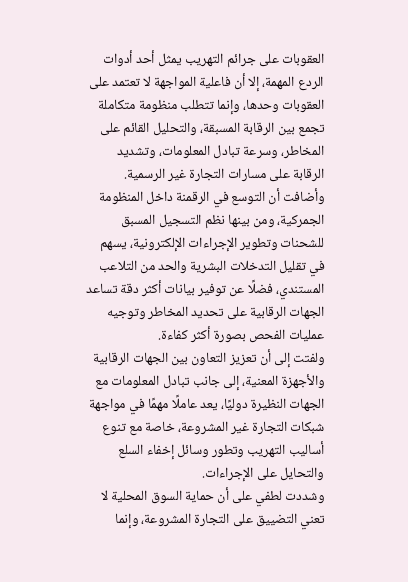العقوبات على جرائم التهريب يمثل أحد أدوات الردع المهمة، إلا أن فاعلية المواجهة لا تعتمد على العقوبات وحدها، وإنما تتطلب منظومة متكاملة تجمع بين الرقابة المسبقة، والتحليل القائم على المخاطر، وسرعة تبادل المعلومات، وتشديد الرقابة على مسارات التجارة غير الرسمية.
وأضافت أن التوسع في الرقمنة داخل المنظومة الجمركية، ومن بينها نظم التسجيل المسبق للشحنات وتطوير الإجراءات الإلكترونية، يسهم في تقليل التدخلات البشرية والحد من التلاعب المستندي، فضلًا عن توفير بيانات أكثر دقة تساعد الجهات الرقابية على تحديد المخاطر وتوجيه عمليات الفحص بصورة أكثر كفاءة.
ولفتت إلى أن تعزيز التعاون بين الجهات الرقابية والأجهزة المعنية، إلى جانب تبادل المعلومات مع الجهات النظيرة دوليًا، يعد عاملًا مهمًا في مواجهة شبكات التجارة غير المشروعة، خاصة مع تنوع أساليب التهريب وتطور وسائل إخفاء السلع والتحايل على الإجراءات.
وشددت لطفي على أن حماية السوق المحلية لا تعني التضييق على التجارة المشروعة، وإنما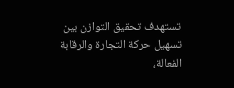تستهدف تحقيق التوازن بين تسهيل حركة التجارة والرقابة الفعالة،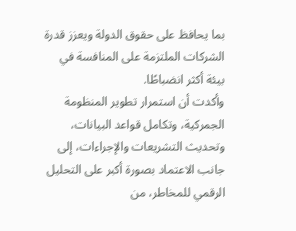بما يحافظ على حقوق الدولة ويعزز قدرة الشركات الملتزمة على المنافسة في بيئة أكثر انضباطًا.
وأكدت أن استمرار تطوير المنظومة الجمركية، وتكامل قواعد البيانات، وتحديث التشريعات والإجراءات، إلى جانب الاعتماد بصورة أكبر على التحليل الرقمي للمخاطر، من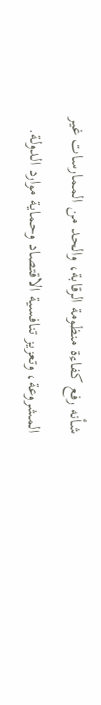شأنه رفع كفاءة منظومة الرقابة، والحد من الممارسات غير المشروعة، وتعزيز تنافسية الاقتصاد وحماية موارد الدولة.